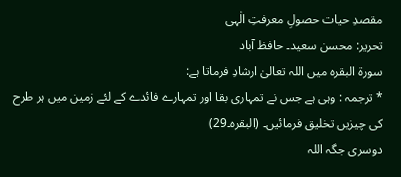مقصدِ حیات حصولِ معرفتِ الٰہی
تحریر: محسن سعید۔ حافظ آباد
سورۃ البقرہ میں اللہ تعالیٰ ارشادِ فرماتا ہے:
* ترجمہ : وہی ہے جس نے تمہاری بقا اور تمہارے فائدے کے لئے زمین میں ہر طرح کی چیزیں تخلیق فرمائیں۔ (البقرہ۔29)
دوسری جگہ اللہ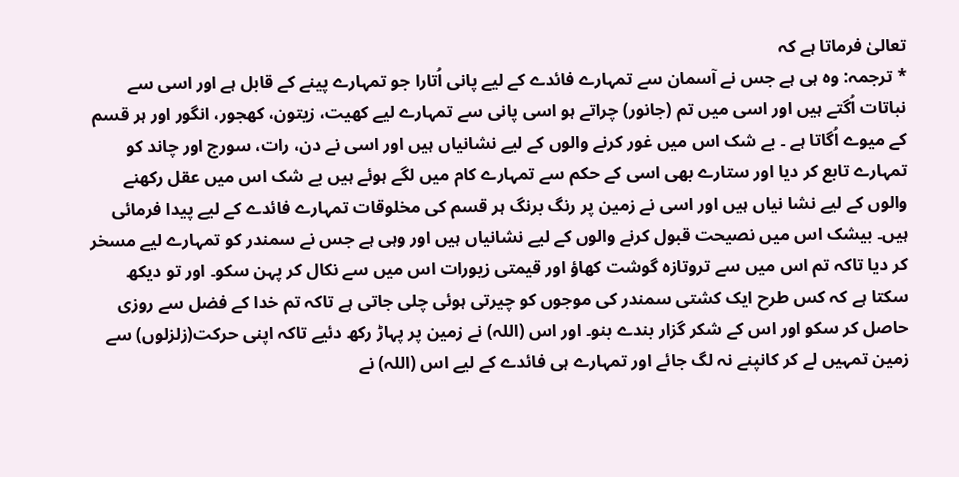تعالیٰ فرماتا ہے کہ
* ترجمہ: وہ ہی ہے جس نے آسمان سے تمہارے فائدے کے لیے پانی اُتارا جو تمہارے پینے کے قابل ہے اور اسی سے نباتات اُگتے ہیں اور اسی میں تم (جانور) چراتے ہو اسی پانی سے تمہارے لیے کھیت، زیتون، کھجور، انگور اور ہر قسم کے میوے اُگاتا ہے ۔ بے شک اس میں غور کرنے والوں کے لیے نشانیاں ہیں اور اسی نے دن، رات، سورج اور چاند کو تمہارے تابع کر دیا اور ستارے بھی اسی کے حکم سے تمہارے کام میں لگے ہوئے ہیں بے شک اس میں عقل رکھنے والوں کے لیے نشا نیاں ہیں اور اسی نے زمین پر رنگ برنگ ہر قسم کی مخلوقات تمہارے فائدے کے لیے پیدا فرمائی ہیں۔ بیشک اس میں نصیحت قبول کرنے والوں کے لیے نشانیاں ہیں اور وہی ہے جس نے سمندر کو تمہارے لیے مسخر کر دیا تاکہ تم اس میں سے تروتازہ گوشت کھاؤ اور قیمتی زیورات اس میں سے نکال کر پہن سکو۔ اور تو دیکھ سکتا ہے کہ کس طرح ایک کشتی سمندر کی موجوں کو چیرتی ہوئی چلی جاتی ہے تاکہ تم خدا کے فضل سے روزی حاصل کر سکو اور اس کے شکر گزار بندے بنو۔ اور اس (اللہ) نے زمین پر پہاڑ رکھ دئیے تاکہ اپنی حرکت(زلزلوں) سے زمین تمہیں لے کر کانپنے نہ لگ جائے اور تمہارے ہی فائدے کے لیے اس (اللہ) نے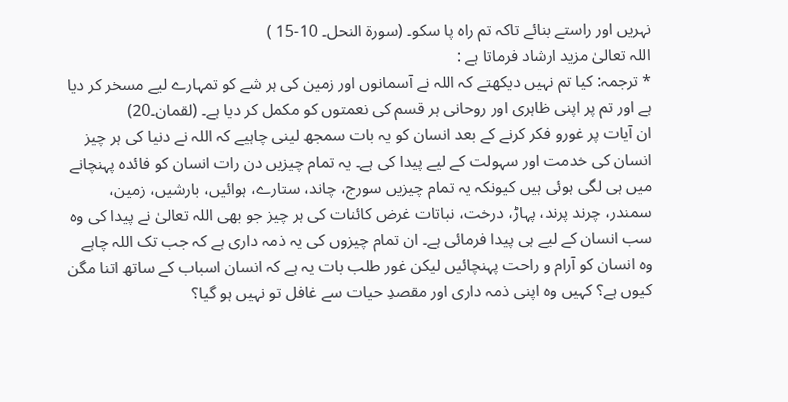نہریں اور راستے بنائے تاکہ تم راہ پا سکو۔ (سورۃ النحل۔ 10-15 )
اللہ تعالیٰ مزید ارشاد فرماتا ہے :
* ترجمہ: کیا تم نہیں دیکھتے کہ اللہ نے آسمانوں اور زمین کی ہر شے کو تمہارے لیے مسخر کر دیا ہے اور تم پر اپنی ظاہری اور روحانی ہر قسم کی نعمتوں کو مکمل کر دیا ہے۔ (لقمان۔20)
ان آیات پر غورو فکر کرنے کے بعد انسان کو یہ بات سمجھ لینی چاہیے کہ اللہ نے دنیا کی ہر چیز انسان کی خدمت اور سہولت کے لیے پیدا کی ہے۔ یہ تمام چیزیں دن رات انسان کو فائدہ پہنچانے میں ہی لگی ہوئی ہیں کیونکہ یہ تمام چیزیں سورج، چاند، ستارے، ہوائیں، بارشیں، زمین، سمندر، چرند پرند، پہاڑ، درخت، نباتات غرض کائنات کی ہر چیز جو بھی اللہ تعالیٰ نے پیدا کی وہ سب انسان کے لیے ہی پیدا فرمائی ہے۔ ان تمام چیزوں کی یہ ذمہ داری ہے کہ جب تک اللہ چاہے وہ انسان کو آرام و راحت پہنچائیں لیکن غور طلب بات یہ ہے کہ انسان اسباب کے ساتھ اتنا مگن کیوں ہے؟ کہیں وہ اپنی ذمہ داری اور مقصدِ حیات سے غافل تو نہیں ہو گیا؟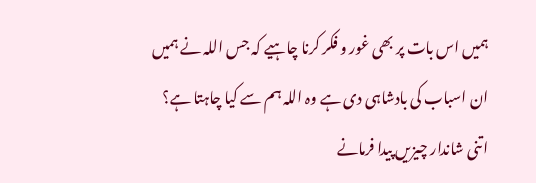ہمیں اس بات پر بھی غور و فکر کرنا چاہیے کہ جس اللہ نے ہمیں ان اسباب کی بادشاہی دی ہے وہ اللہ ہم سے کیا چاہتا ہے؟ اتنی شاندار چیزیں پیدا فرمانے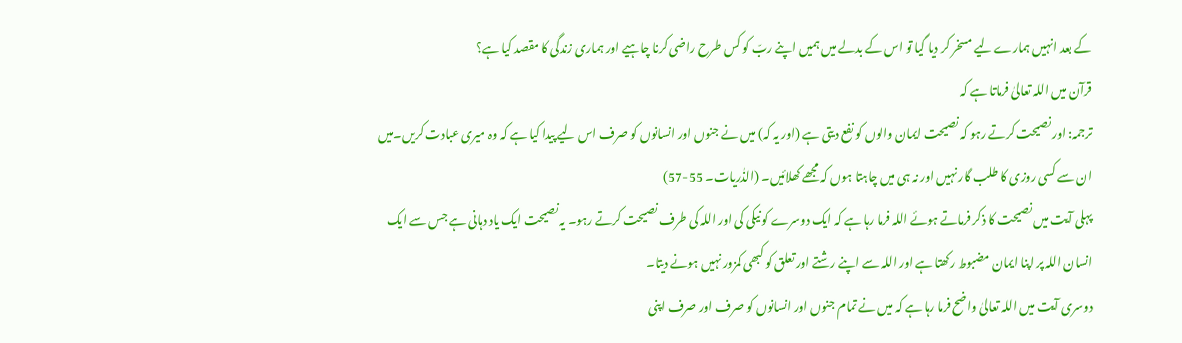کے بعد انہیں ہمارے لیے مسخر کر دیا گیا تو اس کے بدلے میں ہمیں اپنے ربّ کو کس طرح راضی کرنا چاہیے اور ہماری زندگی کا مقصد کیا ہے؟
قرآن میں اللہ تعالیٰ فرماتا ہے کہ
ترجمہ: اور نصیحت کرتے رہو کہ نصیحت ایمان والوں کو نفع دیتی ہے (اور یہ کہ) میں نے جنوں اور انسانوں کو صرف اس لیے پیدا کیا ہے کہ وہ میری عبادت کریں۔میں ان سے کسی روزی کا طلب گار نہیں اور نہ ہی میں چاہتا ہوں کہ مجھے کھلائیں۔ (الذٰریات۔ 55-57)
پہلی آیت میں نصیحت کا ذکر فرماتے ہوئے اللہ فرما رہا ہے کہ ایک دوسرے کو نیکی کی اور اللہ کی طرف نصیحت کرتے رہو۔ یہ نصیحت ایک یاد دہانی ہے جس سے ایک انسان اللہ پر اپنا ایمان مضبوط رکھتا ہے اور اللہ سے اپنے رشتے اور تعلق کو کبھی کمزور نہیں ہونے دیتا۔
دوسری آیت میں اللہ تعالیٰ واضح فرما رہا ہے کہ میں نے تمام جنوں اور انسانوں کو صرف اور صرف اپنی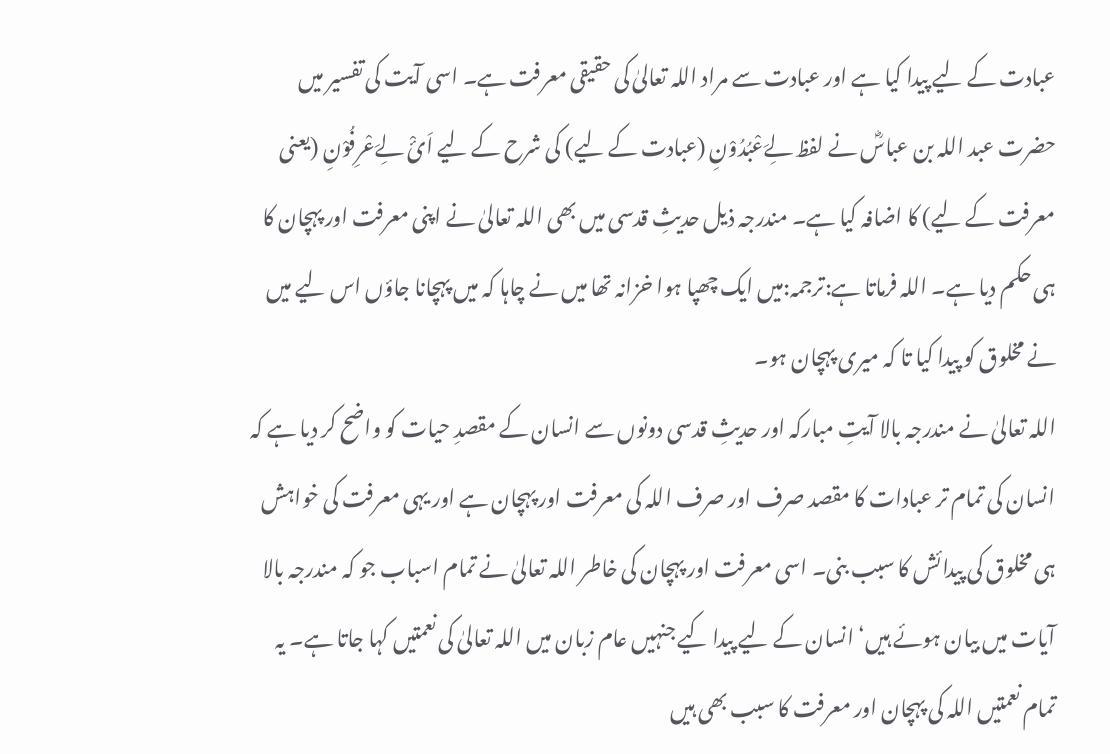عبادت کے لیے پیدا کیا ہے اور عبادت سے مراد اللہ تعالیٰ کی حقیقی معرفت ہے۔ اسی آیت کی تفسیر میں حضرت عبد اللہ بن عباسؓ نے لفظ لِےَعْبُدُوْنِ (عبادت کے لیے) کی شرح کے لیے اَئْ لِےَعْرِفُوْنِ (یعنی معرفت کے لیے) کا اضافہ کیا ہے۔ مندرجہ ذیل حدیثِ قدسی میں بھی اللہ تعالیٰ نے اپنی معرفت اور پہچان کا ہی حکم دیا ہے۔ اللہ فرماتا ہے:ترجمہ:میں ایک چھپا ہوا خزانہ تھا میں نے چاہا کہ میں پہچانا جاؤں اس لیے میں نے مخلوق کو پیدا کیا تا کہ میری پہچان ہو۔
اللہ تعالیٰ نے مندرجہ بالا آیتِ مبارکہ اور حدیثِ قدسی دونوں سے انسان کے مقصدِ حیات کو واضح کر دیا ہے کہ انسان کی تمام تر عبادات کا مقصد صرف اور صرف اللہ کی معرفت اور پہچان ہے اور یہی معرفت کی خواہش ہی مخلوق کی پیدائش کا سبب بنی۔ اسی معرفت اور پہچان کی خاطر اللہ تعالیٰ نے تمام اسباب جو کہ مندرجہ بالا آیات میں بیان ہوئے ہیں‘ انسان کے لیے پیدا کیے جنہیں عام زبان میں اللہ تعالیٰ کی نعمتیں کہا جاتا ہے۔ یہ تمام نعمتیں اللہ کی پہچان اور معرفت کا سبب بھی ہیں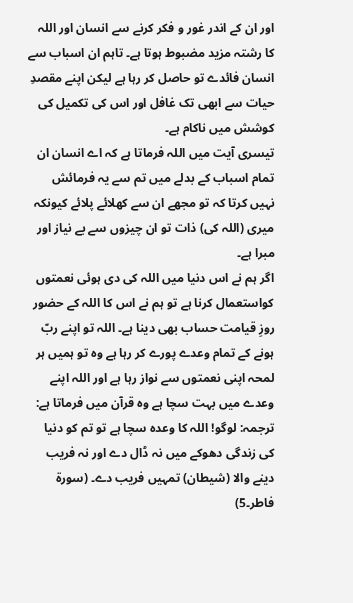اور ان کے اندر غور و فکر کرنے سے انسان اور اللہ کا رشتہ مزید مضبوط ہوتا ہے۔ تاہم ان اسباب سے انسان فائدے تو حاصل کر رہا ہے لیکن اپنے مقصدِ حیات سے ابھی تک غافل اور اس کی تکمیل کی کوشش میں ناکام ہے۔
تیسری آیت میں اللہ فرماتا ہے کہ اے انسان ان تمام اسباب کے بدلے میں تم سے یہ فرمائش نہیں کرتا کہ تو مجھے ان سے کھلائے پلائے کیونکہ میری (اللہ کی) ذات تو ان چیزوں سے بے نیاز اور مبرا ہے۔
اگر ہم نے اس دنیا میں اللہ کی دی ہوئی نعمتوں کواستعمال کرنا ہے تو ہم نے اس کا اللہ کے حضور روزِ قیامت حساب بھی دینا ہے۔ اللہ تو اپنے ربّ ہونے کے تمام وعدے پورے کر رہا ہے وہ تو ہمیں ہر لمحہ اپنی نعمتوں سے نواز رہا ہے اور اللہ اپنے وعدے میں بہت سچا ہے وہ قرآن میں فرماتا ہے:
ترجمہ: لوگو! اللہ کا وعدہ سچا ہے تو تم کو دنیا کی زندگی دھوکے میں نہ ڈال دے اور نہ فریب دینے والا (شیطان) تمہیں فریب دے۔ (سورۃ فاطر۔5)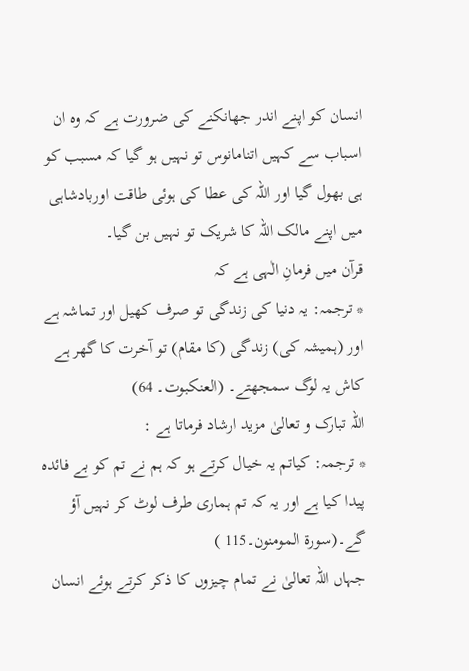انسان کو اپنے اندر جھانکنے کی ضرورت ہے کہ وہ ان اسباب سے کہیں اتنامانوس تو نہیں ہو گیا کہ مسبب کو ہی بھول گیا اور اللہ کی عطا کی ہوئی طاقت اوربادشاہی میں اپنے مالک اللہ کا شریک تو نہیں بن گیا۔
قرآن میں فرمانِ الٰہی ہے کہ
* ترجمہ: یہ دنیا کی زندگی تو صرف کھیل اور تماشہ ہے اور (ہمیشہ کی) زندگی (کا مقام) تو آخرت کا گھر ہے کاش یہ لوگ سمجھتے۔ (العنکبوت۔ 64)
اللہ تبارک و تعالیٰ مزید ارشاد فرماتا ہے :
* ترجمہ: کیاتم یہ خیال کرتے ہو کہ ہم نے تم کو بے فائدہ پیدا کیا ہے اور یہ کہ تم ہماری طرف لوٹ کر نہیں آؤ گے۔(سورۃ المومنون۔115 )
جہاں اللہ تعالیٰ نے تمام چیزوں کا ذکر کرتے ہوئے انسان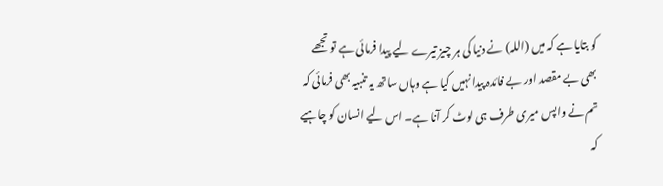کو بتایا ہے کہ میں (اللہ) نے دنیا کی ہر چیز تیرے لیے پیدا فرمائی ہے تو تجھے بھی بے مقصد اور بے فائدہ پیدا نہیں کیا ہے وہاں ساتھ یہ تنبیہ بھی فرمائی کہ تم نے واپس میری طرف ہی لوٹ کر آنا ہے۔ اس لیے انسان کو چاہیے کہ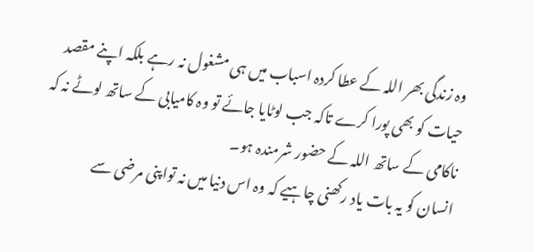وہ زندگی بھر اللہ کے عطا کردہ اسباب میں ہی مشغول نہ رہے بلکہ اپنے مقصد حیات کو بھی پورا کرے تاکہ جب لوٹایا جائے تو وہ کامیابی کے ساتھ لوٹے نہ کہ ناکامی کے ساتھ اللہ کے حضور شرمندہ ہو۔
انسان کو یہ بات یاد رکھنی چاہیے کہ وہ اس دنیا میں نہ تواپنی مرضی سے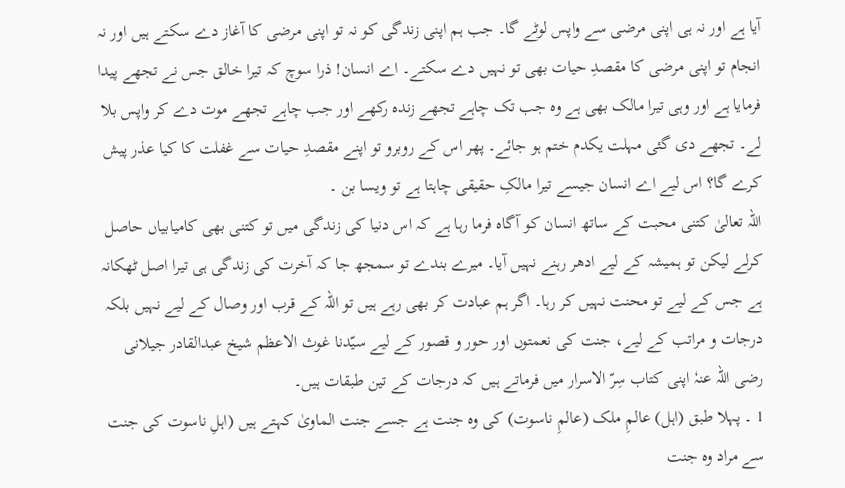آیا ہے اور نہ ہی اپنی مرضی سے واپس لوٹے گا۔ جب ہم اپنی زندگی کو نہ تو اپنی مرضی کا آغاز دے سکتے ہیں اور نہ انجام تو اپنی مرضی کا مقصدِ حیات بھی تو نہیں دے سکتے۔ اے انسان! ذرا سوچ کہ تیرا خالق جس نے تجھے پیدا فرمایا ہے اور وہی تیرا مالک بھی ہے وہ جب تک چاہے تجھے زندہ رکھے اور جب چاہے تجھے موت دے کر واپس بلا لے۔ تجھے دی گئی مہلت یکدم ختم ہو جائے۔ پھر اس کے روبرو تو اپنے مقصدِ حیات سے غفلت کا کیا عذر پیش کرے گا؟ اس لیے اے انسان جیسے تیرا مالکِ حقیقی چاہتا ہے تو ویسا بن ۔
اللہ تعالیٰ کتنی محبت کے ساتھ انسان کو آگاہ فرما رہا ہے کہ اس دنیا کی زندگی میں تو کتنی بھی کامیابیاں حاصل کرلے لیکن تو ہمیشہ کے لیے ادھر رہنے نہیں آیا۔ میرے بندے تو سمجھ جا کہ آخرت کی زندگی ہی تیرا اصل ٹھکانہ ہے جس کے لیے تو محنت نہیں کر رہا۔ اگر ہم عبادت کر بھی رہے ہیں تو اللہ کے قرب اور وصال کے لیے نہیں بلکہ درجات و مراتب کے لیے، جنت کی نعمتوں اور حور و قصور کے لیے سیّدنا غوث الاعظم شیخ عبدالقادر جیلانی رضی اللہ عنہٗ اپنی کتاب سِرّ الاسرار میں فرماتے ہیں کہ درجات کے تین طبقات ہیں۔
1 ۔ پہلا طبق (اہل) عالمِ ملک (عالمِ ناسوت) کی وہ جنت ہے جسے جنت الماویٰ کہتے ہیں (اہلِ ناسوت کی جنت سے مراد وہ جنت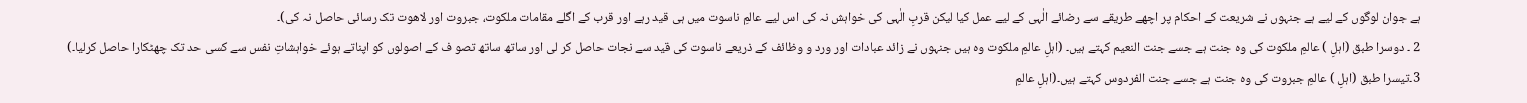ہے جوان لوگوں کے لیے ہے جنہوں نے شریعت کے احکام پر اچھے طریقے سے رضائے الٰہی کے لیے عمل کیا لیکن قربِ الٰہی کی خواہش نہ کی اس لیے عالمِ ناسوت میں ہی قید رہے اور قرب کے اگلے مقامات ملکوت، جبروت اور لاھوت تک رسائی حاصل نہ کی)۔
2 ۔ دوسرا طبق (اہلِ ) عالمِ ملکوت کی وہ جنت ہے جسے جنت النعیم کہتے ہیں۔ (اہلِ عالمِ ملکوت وہ ہیں جنہوں نے زائد عبادات اور ورد و وظائف کے ذریعے ناسوت کی قید سے نجات حاصل کر لی اور ساتھ ساتھ تصو ف کے اصولوں کو اپناتے ہوئے خواہشاتِ نفس سے کسی حد تک چھٹکارا حاصل کرلیا۔)
3۔تیسرا طبق (اہلِ ) عالمِ جبروت کی وہ جنت ہے جسے جنت الفردوس کہتے ہیں۔(اہلِ عالمِ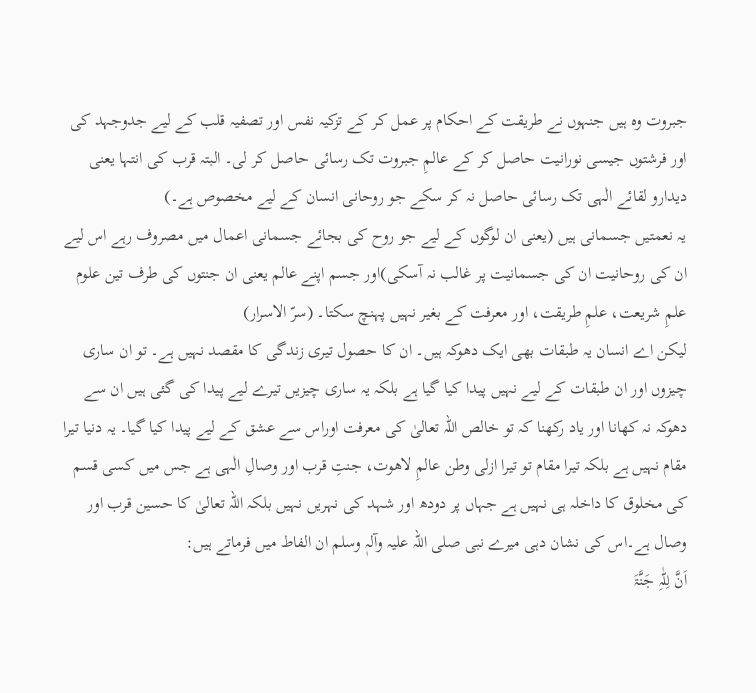جبروت وہ ہیں جنہوں نے طریقت کے احکام پر عمل کر کے تزکیہ نفس اور تصفیہ قلب کے لیے جدوجہد کی اور فرشتوں جیسی نورانیت حاصل کر کے عالمِ جبروت تک رسائی حاصل کر لی۔ البتہ قرب کی انتہا یعنی دیدارو لقائے الٰہی تک رسائی حاصل نہ کر سکے جو روحانی انسان کے لیے مخصوص ہے۔)
یہ نعمتیں جسمانی ہیں (یعنی ان لوگوں کے لیے جو روح کی بجائے جسمانی اعمال میں مصروف رہے اس لیے ان کی روحانیت ان کی جسمانیت پر غالب نہ آسکی)اور جسم اپنے عالم یعنی ان جنتوں کی طرف تین علوم علمِ شریعت، علمِ طریقت، اور معرفت کے بغیر نہیں پہنچ سکتا۔ (سرّ الاسرار)
لیکن اے انسان یہ طبقات بھی ایک دھوکہ ہیں۔ ان کا حصول تیری زندگی کا مقصد نہیں ہے۔ تو ان ساری چیزوں اور ان طبقات کے لیے نہیں پیدا کیا گیا ہے بلکہ یہ ساری چیزیں تیرے لیے پیدا کی گئی ہیں ان سے دھوکہ نہ کھانا اور یاد رکھنا کہ تو خالص اللہ تعالیٰ کی معرفت اوراس سے عشق کے لیے پیدا کیا گیا۔ یہ دنیا تیرا مقام نہیں ہے بلکہ تیرا مقام تو تیرا ازلی وطن عالمِ لاھوت، جنتِ قرب اور وصالِ الٰہی ہے جس میں کسی قسم کی مخلوق کا داخلہ ہی نہیں ہے جہاں پر دودھ اور شہد کی نہریں نہیں بلکہ اللہ تعالیٰ کا حسین قرب اور وصال ہے۔اس کی نشان دہی میرے نبی صلی اللہ علیہ وآلہٖ وسلم ان الفاط میں فرماتے ہیں:
اَنَّ لِلّٰہِ جَنَّۃَ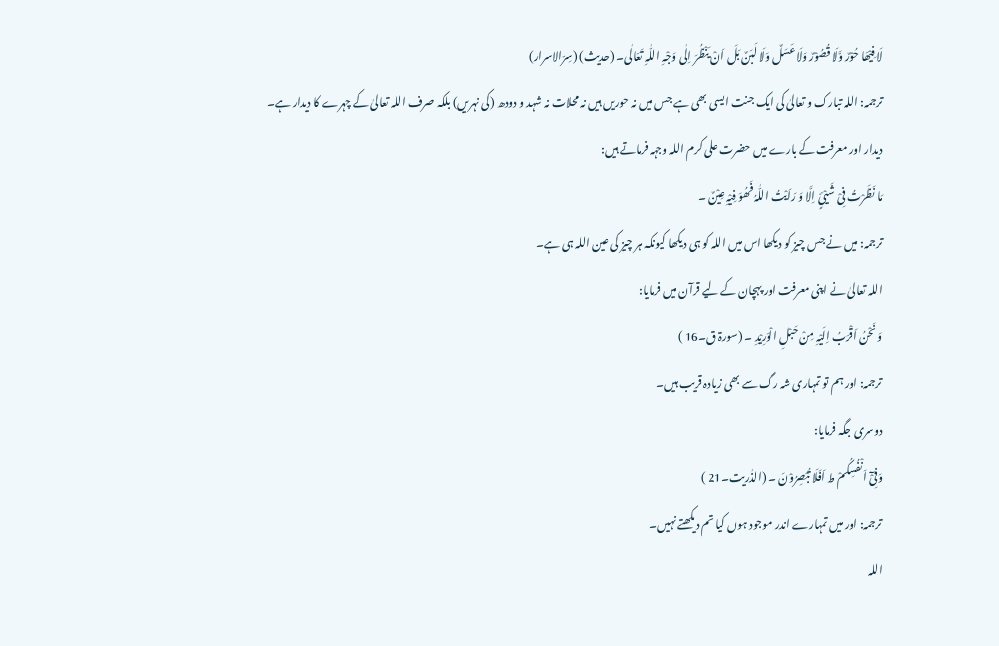لَا فِیْھَا حُوْرٌ وَّلَا قُصُوْرٌ وَلَا عَسَلٌ وَلَا لَبَنٌ بَلَ اَنْ یَنْظُرَ اِلٰی وَجْہِ اللّٰہِ تَعَالٰی۔ (حدیث) (سِرّالاسرار)
ترجمہ: اللہ تبارک و تعالیٰ کی ایک جنت ایسی بھی ہے جس میں نہ حوریں ہیں نہ محلات نہ شہد و دودھ (کی نہریں) بلکہ صرف اللہ تعالیٰ کے چہرے کا دیدار ہے۔
دیدار اور معرفت کے بارے میں حضرت علی کرم اللہ وجہہ فرماتے ہیں:
مَا نَظَرْتُ فِیْ شَیْیٍٔ اِلَّا وَ رَاَیْتُ اللّٰہُ فَھُوَ فِیْہِ عِیْنٌ ۔
ترجمہ: میں نے جس چیز کو دیکھا اس میں اللہ کو ہی دیکھا کیونکہ ہر چیز کی عین اللہ ہی ہے۔
اللہ تعالیٰ نے اپنی معرفت اور پہچان کے لیے قرآن میں فرمایا:
وَ نَحْنُ اَقْرَبُ اِلَیْہِ مِنْ حَبْلِ الْوَرِیْدِ ۔ (سورۃ ق۔16 )
ترجمہ: اور ہم تو تمہاری شہ رگ سے بھی زیادہ قریب ہیں۔
دوسری جگہ فرمایا:
وَفِیْٓ اَنْفُسِکُمْ ط اَفَلَا تُبْصِرُوْنَ ۔ (الذٰریت۔21 )
ترجمہ: اور میں تمہارے اندر موجود ہوں کیا تم دیکھتے نہیں۔
اللہ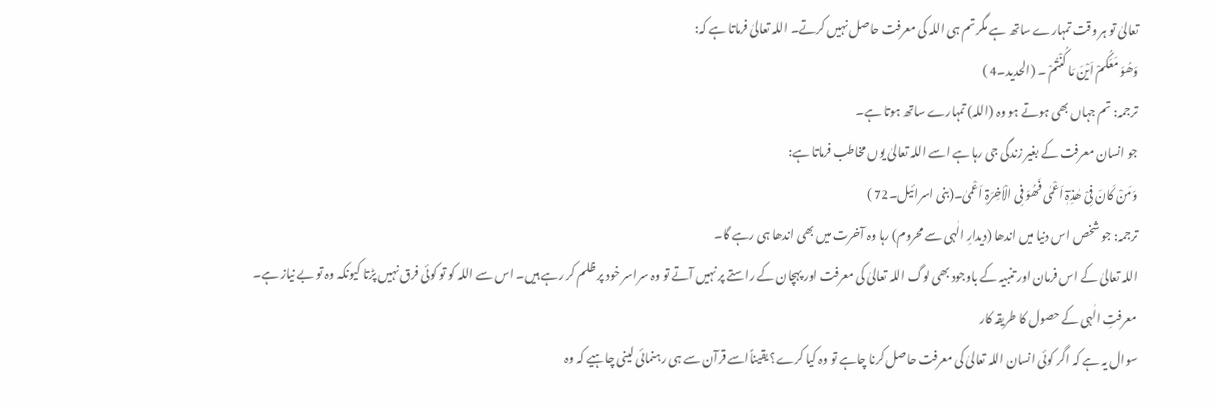تعالیٰ تو ہر وقت تمہارے ساتھ ہے مگر تم ہی اللہ کی معرفت حاصل نہیں کرتے۔ اللہ تعالیٰ فرماتا ہے کہ:
وَھُوَ مَعَکُمْ اَیْنَ مَا کُنْتُمْ ۔ (الحدید۔4 )
ترجمہ: تم جہاں بھی ہوتے ہو وہ (اللہ) تمہارے ساتھ ہوتا ہے۔
جو انسان معرفت کے بغیر زندگی جی رہا ہے اسے اللہ تعالیٰ یوں مخاطب فرماتا ہے:
وَمَنْ کَانَ فِیْ ھٰذِہٖٓ اَعْمٰی فَھُوَ فِی الْاٰخِرَۃِ اَعْمیٰ۔(بنی اسرائیل۔72 )
ترجمہ: جو شخص اس دنیا میں اندھا (دیدارِ الٰہی سے محروم) رہا وہ آخرت میں بھی اندھا ہی رہے گا۔
اللہ تعالیٰ کے اس فرمان اور تنبیہ کے باوجود بھی لوگ اللہ تعالیٰ کی معرفت اور پہچان کے راستے پر نہیں آتے تو وہ سراسر خود پر ظلم کر رہے ہیں۔ اس سے اللہ کو تو کوئی فرق نہیں پڑتا کیونکہ وہ تو بے نیاز ہے۔
معرفتِ الٰہی کے حصول کا طریقہ کار
سوال یہ ہے کہ اگر کوئی انسان اللہ تعالیٰ کی معرفت حاصل کرنا چاہے تو وہ کیا کرے؟ یقیناًاسے قرآن سے ہی رہنمائی لینی چاہیے کہ وہ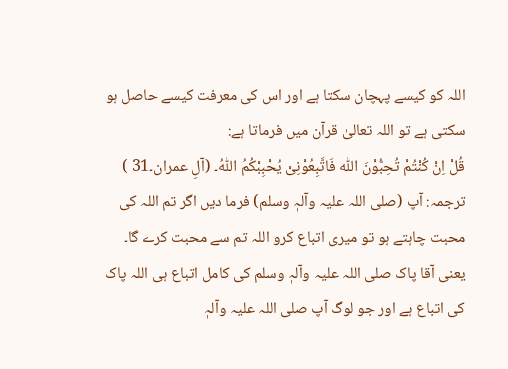اللہ کو کیسے پہچان سکتا ہے اور اس کی معرفت کیسے حاصل ہو سکتی ہے تو اللہ تعالیٰ قرآن میں فرماتا ہے:
قُلْ اِنْ کُنْتُمْ تُحِبُّوْنَ اللّٰہ فَاتَّبِعُوْنِیْ یُحْبِبْکُمُ اللّٰہُ۔ (آلِ عمران۔31 )
ترجمہ: آپ (صلی اللہ علیہ وآلہٖ وسلم) فرما دیں اگر تم اللہ کی محبت چاہتے ہو تو میری اتباع کرو اللہ تم سے محبت کرے گا۔
یعنی آقا پاک صلی اللہ علیہ وآلہٖ وسلم کی کامل اتباع ہی اللہ پاک کی اتباع ہے اور جو لوگ آپ صلی اللہ علیہ وآلہٖ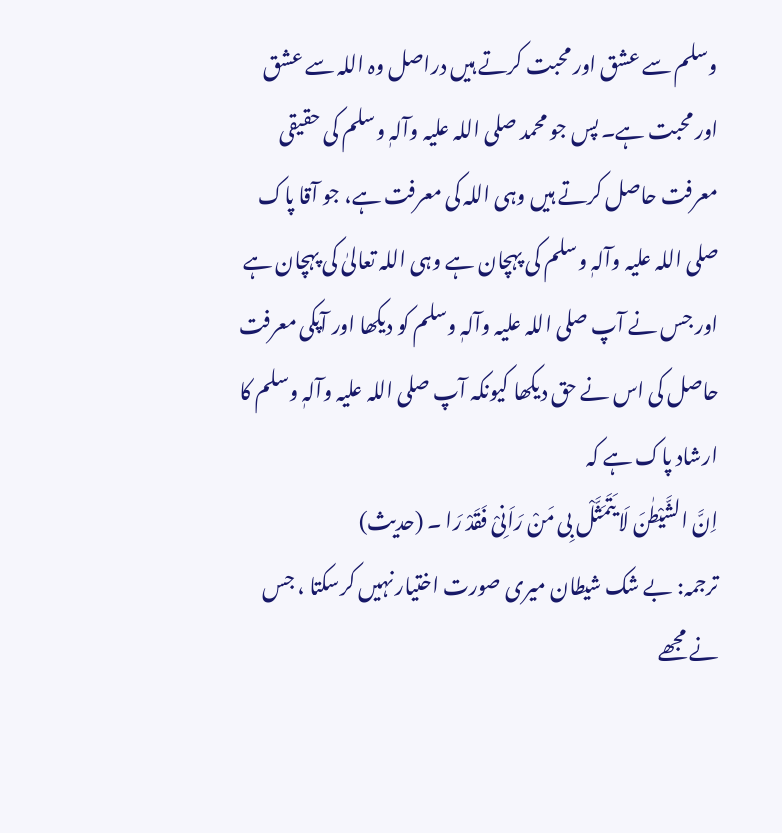وسلم سے عشق اور محبت کرتے ہیں دراصل وہ اللہ سے عشق اور محبت ہے۔ پس جو محمد صلی اللہ علیہ وآلہٖ وسلم کی حقیقی معرفت حاصل کرتے ہیں وہی اللہ کی معرفت ہے، جو آقا پاک صلی اللہ علیہ وآلہٖ وسلم کی پہچان ہے وہی اللہ تعالیٰ کی پہچان ہے اور جس نے آپ صلی اللہ علیہ وآلہٖ وسلم کو دیکھا اور آپکی معرفت حاصل کی اس نے حق دیکھا کیونکہ آپ صلی اللہ علیہ وآلہٖ وسلم کا ارشاد پاک ہے کہ
اِنَّ الشَّیْطٰنَ لَا یَتَمَثَّلْ بِی مَنْ رَاَنِیْ فَقَدْ رَا ۔ (حدیث)
ترجمہ: بے شک شیطان میری صورت اختیار نہیں کرسکتا ، جس نے مجھے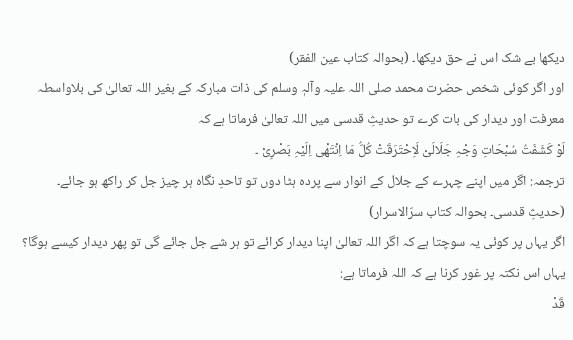دیکھا بے شک اس نے حق دیکھا۔ (بحوالہ کتاب عین الفقر)
اور اگر کوئی شخص حضرت محمد صلی اللہ علیہ وآلہٖ وسلم کی ذات مبارکہ کے بغیر اللہ تعالیٰ کی بلاواسطہ معرفت اور دیدار کی بات کرے تو حدیثِ قدسی میں اللہ تعالیٰ فرماتا ہے کہ
لَوْ کَشَفَتُ سُبْحَاتِ وَجْہِ جَلَالَیْ لَاِحْتَرَقَتْ کُلُّ مَا اِنْتَھْی اِلَیْہِ بَصْرِیْ ۔
ترجمہ: اگر میں اپنے چہرے کے جلال کے انوار سے پردہ ہٹا دوں تو تاحدِ نگاہ ہر چیز جل کر راکھ ہو جائے۔ (حدیثِ قدسی۔ بحوالہ کتاب سرّالاسرار)
اگر یہاں پر کوئی یہ سوچتا ہے کہ اگر اللہ تعالیٰ اپنا دیدار کرائے تو ہر شے جل جائے گی تو پھر دیدار کیسے ہوگا؟ یہاں اس نکتہ پر غور کرنا ہے کہ اللہ فرماتا ہے:
قَدْ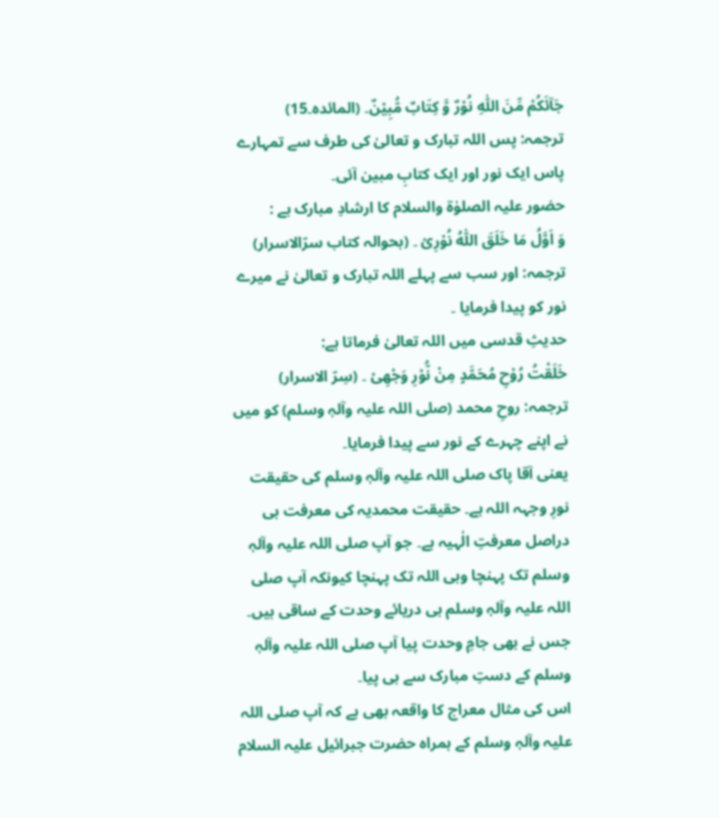جَآئَکُمْ مِّنَ اللّٰہِ نُوْرٌ وَّ کِتَابٌ مُّبِیْنٌ۔ (المائدہ۔15)
ترجمہ: پس اللہ تبارک و تعالیٰ کی طرف سے تمہارے پاس ایک نور اور ایک کتابِ مبین آئی۔
حضور علیہ الصلوٰۃ والسلام کا ارشادِ مبارک ہے :
وَ اَوَّلُ مَا خَلَقَ اللّٰہُ نُوْرِیْ ۔ (بحوالہ کتاب سرّالاسرار)
ترجمہ: اور سب سے پہلے اللہ تبارک و تعالیٰ نے میرے نور کو پیدا فرمایا ۔
حدیثِ قدسی میں اللہ تعالیٰ فرماتا ہے:
خَلَقْتُ رُوْحِ مُحَمَّدٍ مِنْ نُّوْرِ وَجْھِیْ ۔ (سِرّ الاسرار)
ترجمہ: روحِ محمد (صلی اللہ علیہ وآلہٖ وسلم) کو میں نے اپنے چہرے کے نور سے پیدا فرمایا۔
یعنی آقا پاک صلی اللہ علیہ وآلہٖ وسلم کی حقیقت نورِ وجہہ اللہ ہے۔ حقیقت محمدیہ کی معرفت ہی دراصل معرفتِ الٰہیہ ہے۔ جو آپ صلی اللہ علیہ وآلہٖ وسلم تک پہنچا وہی اللہ تک پہنچا کیونکہ آپ صلی اللہ علیہ وآلہٖ وسلم ہی دریائے وحدت کے ساقی ہیں۔ جس نے بھی جامِ وحدت پیا آپ صلی اللہ علیہ وآلہٖ وسلم کے دستِ مبارک سے ہی پیا۔
اس کی مثال معراج کا واقعہ بھی ہے کہ آپ صلی اللہ علیہ وآلہٖ وسلم کے ہمراہ حضرت جبرائیل علیہ السلام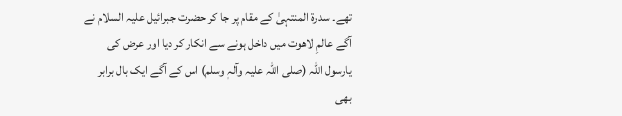تھے۔ سدرۃ المنتہیٰ کے مقام پر جا کر حضرت جبرائیل علیہ السلام نے آگے عالمِ لاھوت میں داخل ہونے سے انکار کر دیا اور عرض کی یارسول اللہ (صلی اللہ علیہ وآلہٖ وسلم) اس کے آگے ایک بال برابر بھی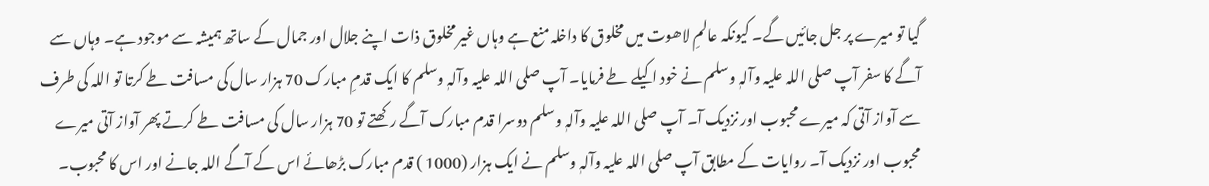گیا تو میرے پر جل جائیں گے۔ کیونکہ عالمِ لاھوت میں مخلوق کا داخلہ منع ہے وہاں غیر مخلوق ذات اپنے جلال اور جمال کے ساتھ ہمیشہ سے موجود ہے۔ وہاں سے آگے کا سفر آپ صلی اللہ علیہ وآلہٖ وسلم نے خود اکیلے طے فرمایا۔ آپ صلی اللہ علیہ وآلہٖ وسلم کا ایک قدمِ مبارک 70 ہزار سال کی مسافت طے کرتا تو اللہ کی طرف سے آواز آتی کہ میرے محبوب اور نزدیک آ۔ آپ صلی اللہ علیہ وآلہٖ وسلم دوسرا قدم مبارک آگے رکھتے تو 70 ہزار سال کی مسافت طے کرتے پھر آواز آتی میرے محبوب اور نزدیک آ۔ روایات کے مطابق آپ صلی اللہ علیہ وآلہٖ وسلم نے ایک ہزار (1000 ) قدم مبارک بڑھائے اس کے آگے اللہ جانے اور اس کا محبوب۔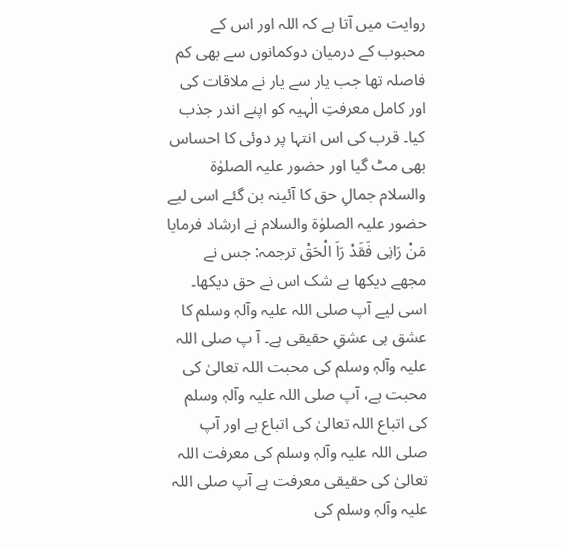روایت میں آتا ہے کہ اللہ اور اس کے محبوب کے درمیان دوکمانوں سے بھی کم فاصلہ تھا جب یار سے یار نے ملاقات کی اور کامل معرفتِ الٰہیہ کو اپنے اندر جذب کیا۔ قرب کی اس انتہا پر دوئی کا احساس بھی مٹ گیا اور حضور علیہ الصلوٰۃ والسلام جمالِ حق کا آئینہ بن گئے اسی لیے حضور علیہ الصلوٰۃ والسلام نے ارشاد فرمایا مَنْ رَانِی فَقَدْ رَاَ الْحَقْ ترجمہ: جس نے مجھے دیکھا بے شک اس نے حق دیکھا۔ اسی لیے آپ صلی اللہ علیہ وآلہٖ وسلم کا عشق ہی عشقِ حقیقی ہے۔ آ پ صلی اللہ علیہ وآلہٖ وسلم کی محبت اللہ تعالیٰ کی محبت ہے، آپ صلی اللہ علیہ وآلہٖ وسلم کی اتباع اللہ تعالیٰ کی اتباع ہے اور آپ صلی اللہ علیہ وآلہٖ وسلم کی معرفت اللہ تعالیٰ کی حقیقی معرفت ہے آپ صلی اللہ علیہ وآلہٖ وسلم کی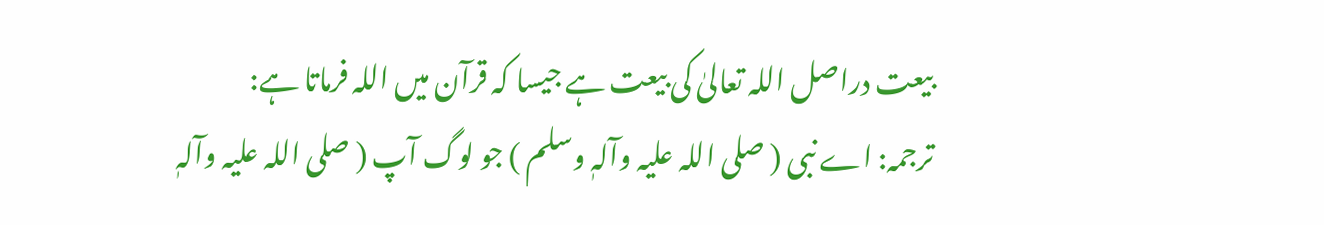بیعت دراصل اللہ تعالیٰ کی بیعت ہے جیسا کہ قرآن میں اللہ فرماتا ہے:
ترجمہ: اے نبی ( صلی اللہ علیہ وآلہٖ وسلم ) جو لوگ آپ ( صلی اللہ علیہ وآلہٖ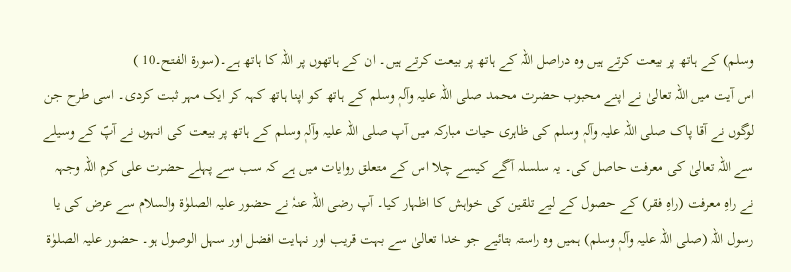وسلم) کے ہاتھ پر بیعت کرتے ہیں وہ دراصل اللہ کے ہاتھ پر بیعت کرتے ہیں۔ ان کے ہاتھوں پر اللہ کا ہاتھ ہے۔(سورۃ الفتح۔10 )
اس آیت میں اللہ تعالیٰ نے اپنے محبوب حضرت محمد صلی اللہ علیہ وآلہٖ وسلم کے ہاتھ کو اپنا ہاتھ کہہ کر ایک مہر ثبت کردی۔ اسی طرح جن لوگوں نے آقا پاک صلی اللہ علیہ وآلہٖ وسلم کی ظاہری حیات مبارکہ میں آپ صلی اللہ علیہ وآلہٖ وسلم کے ہاتھ پر بیعت کی انہوں نے آپؐ کے وسیلے سے اللہ تعالیٰ کی معرفت حاصل کی۔ یہ سلسلہ آگے کیسے چلا اس کے متعلق روایات میں ہے کہ سب سے پہلے حضرت علی کرم اللہ وجہہ نے راہِ معرفت (راہِ فقر) کے حصول کے لیے تلقین کی خواہش کا اظہار کیا۔ آپ رضی اللہ عنہٗ نے حضور علیہ الصلوٰۃ والسلام سے عرض کی یا رسول اللہ (صلی اللہ علیہ وآلہٖ وسلم) ہمیں وہ راستہ بتائیے جو خدا تعالیٰ سے بہت قریب اور نہایت افضل اور سہل الوصول ہو۔ حضور علیہ الصلوٰۃ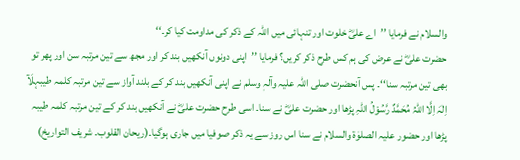والسلام نے فرمایا ’’اے علیؓ خلوت اور تنہائی میں اللہ کے ذکر کی مداومت کیا کر۔‘‘
حضرت علیؓ نے عرض کی ہم کس طرح ذکر کریں؟ فرمایا ’’اپنی دونوں آنکھیں بند کر اور مجھ سے تین مرتبہ سن اور پھر تو بھی تین مرتبہ سنا‘‘۔ پس آنحضرت صلی اللہ علیہ وآلہٖ وسلم نے اپنی آنکھیں بند کر کے بلند آواز سے تین مرتبہ کلمہ طیبہلَآ اِلٰہَ اِلَّا اللّٰہُ مُحَمَّدٌ رَّسُوْلُ اللّٰہِ پڑھا اور حضرت علیؓ نے سنا۔ اسی طرح حضرت علیؓ نے آنکھیں بند کر کے تین مرتبہ کلمہ طیبہ پڑھا اور حضور علیہ الصلوٰۃ والسلام نے سنا اس روز سے یہ ذکر صوفیا میں جاری ہوگیا۔(ریحان القلوب۔ شریف التواریخ)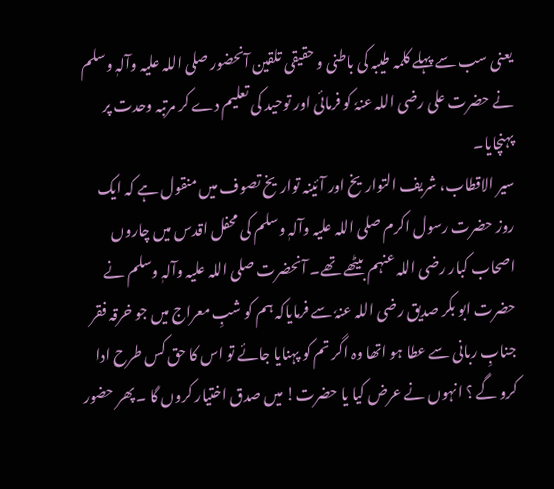یعنی سب سے پہلے کلمہ طیبہ کی باطنی و حقیقی تلقین آنحضور صلی اللہ علیہ وآلہٖ وسلم نے حضرت علی رضی اللہ عنہٗ کو فرمائی اور توحید کی تعلیم دے کر مرتبہ وحدت پر پہنچایا۔
سیر الاقطاب، شریف التواریخ اور آئینہ تواریخ تصوف میں منقول ہے کہ ایک روز حضرت رسول اکرم صلی اللہ علیہ وآلہٖ وسلم کی محفل اقدس میں چاروں اصحاب کبار رضی اللہ عنہم بیٹھے تھے۔ آنحضرت صلی اللہ علیہ وآلہٖ وسلم نے حضرت ابو بکر صدیق رضی اللہ عنہٗ سے فرمایاکہ ہم کو شبِ معراج میں جو خرقہ فقر جنابِ ربانی سے عطا ہو اتھا وہ اگر تم کو پہنایا جائے تو اس کا حق کس طرح ادا کرو گے ؟ انہوں نے عرض کیا یا حضرت! میں صدق اختیار کروں گا ۔ پھر حضور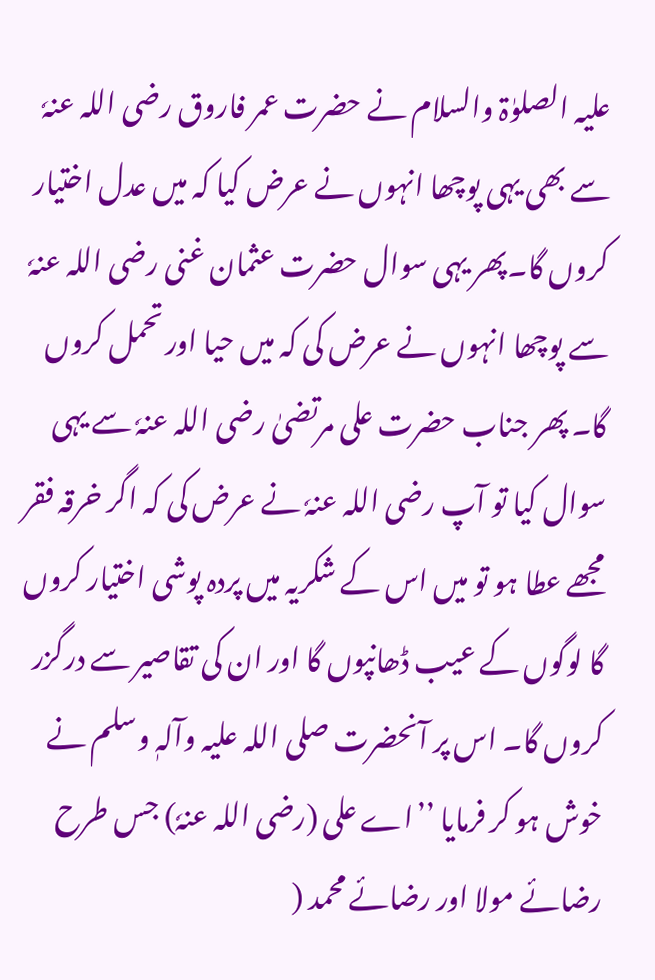علیہ الصلوٰۃ والسلام نے حضرت عمر فاروق رضی اللہ عنہٗ سے بھی یہی پوچھا انہوں نے عرض کیا کہ میں عدل اختیار کروں گا۔پھر یہی سوال حضرت عثمان غنی رضی اللہ عنہٗ سے پوچھا انہوں نے عرض کی کہ میں حیا اور تحمل کروں گا۔ پھر جناب حضرت علی مرتضیٰ رضی اللہ عنہٗ سے یہی سوال کیا تو آپ رضی اللہ عنہٗ نے عرض کی کہ اگر خرقہ فقر مجھے عطا ہو تو میں اس کے شکریہ میں پردہ پوشی اختیار کروں گا لوگوں کے عیب ڈھانپوں گا اور ان کی تقاصیر سے درگزر کروں گا۔ اس پر آنحضرت صلی اللہ علیہ وآلہٖ وسلم نے خوش ہو کر فرمایا ’’اے علی (رضی اللہ عنہٗ) جس طرح رضائے مولا اور رضائے محمد (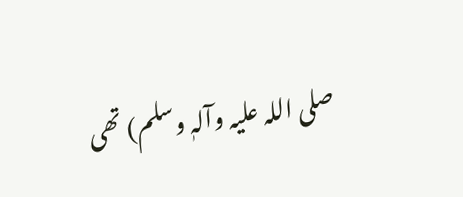صلی اللہ علیہ وآلہٖ وسلم) تھی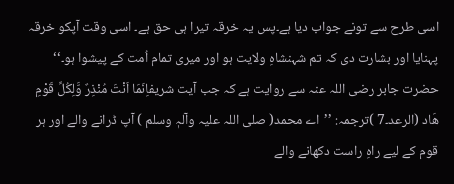اسی طرح سے تونے جواب دیا ہے۔پس یہ خرقہ تیرا ہی حق ہے۔ اسی وقت آپکو خرقہ پہنایا اور بشارت دی کہ تم شہنشاہِ ولایت ہو اور میری تمام اُمت کے پیشوا ہو۔‘‘
حضرت جابر رضی اللہ عنہ سے روایت ہے کہ جب آیت شریفاِنَمَا اَنْتَ مُنْذِرٌ وَّلِکُلِّ قَوْمِ ھَاد (الرعد۔7 )ترجمہ: ’’اے محمد( صلی اللہ علیہ وآلہٖ وسلم ) آپ ڈرانے والے اور ہر قوم کے لیے راہِ راست دکھانے والے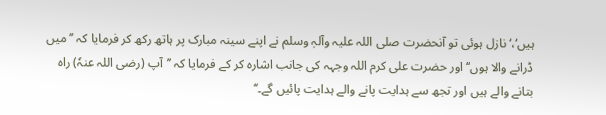ہیں‘،‘ نازل ہوئی تو آنحضرت صلی اللہ علیہ وآلہٖ وسلم نے اپنے سینہ مبارک پر ہاتھ رکھ کر فرمایا کہ ’’میں ڈرانے والا ہوں‘‘ اور حضرت علی کرم اللہ وجہہ کی جانب اشارہ کر کے فرمایا کہ ’’آپ (رضی اللہ عنہٗ) راہ بتانے والے ہیں اور تجھ سے ہدایت پانے والے ہدایت پائیں گے۔‘‘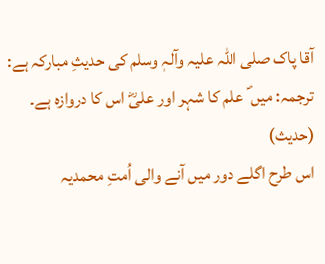آقا پاک صلی اللہ علیہ وآلہٖ وسلم کی حدیثِ مبارکہ ہے:
ترجمہ: میں ؐ علم کا شہر اور علیؓ اس کا دروازہ ہے۔ (حدیث)
اس طرح اگلے دور میں آنے والی اُمتِ محمدیہ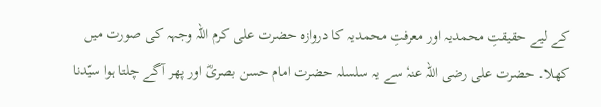کے لیے حقیقتِ محمدیہ اور معرفتِ محمدیہ کا دروازہ حضرت علی کرم اللہ وجہہ کی صورت میں کھلا۔ حضرت علی رضی اللہ عنہٗ سے یہ سلسلہ حضرت امام حسن بصریؓ اور پھر آگے چلتا ہوا سیّدنا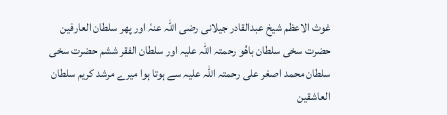غوث الاعظم شیخ عبدالقادر جیلانی رضی اللہ عنہٗ اور پھر سلطان العارفین حضرت سخی سلطان باھُو رحمتہ اللہ علیہ اور سلطان الفقر ششم حضرت سخی سلطان محمد اصغر علی رحمتہ اللہ علیہ سے ہوتا ہوا میرے مرشد کریم سلطان العاشقین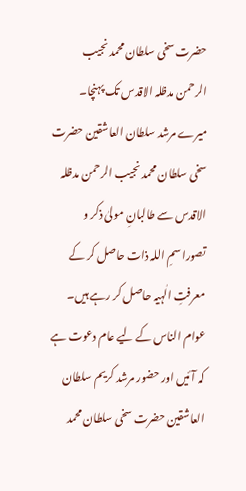حضرت سخی سلطان محمد نجیب الرحمن مدظلہ الاقدس تک پہنچا۔
میرے مرشد سلطان العاشقین حضرت سخی سلطان محمد نجیب الرحمن مدظلہ الاقدس سے طالبانِ مولیٰ ذکر و تصوراسمِ اللہ ذات حاصل کر کے معرفتِ الٰہیہ حاصل کر رہے ہیں۔ عوام الناس کے لیے عام دعوت ہے کہ آئیں اور حضور مرشد کریم سلطان العاشقین حضرت سخی سلطان محمد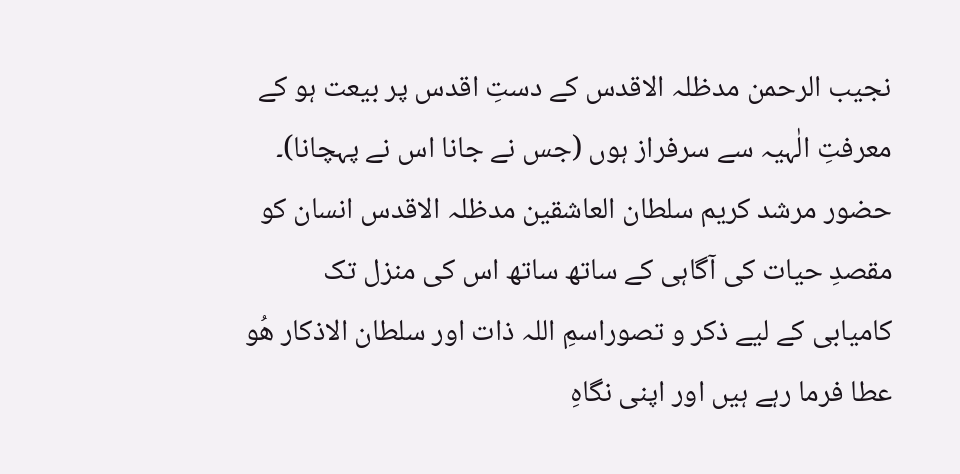نجیب الرحمن مدظلہ الاقدس کے دستِ اقدس پر بیعت ہو کے معرفتِ الٰہیہ سے سرفراز ہوں (جس نے جانا اس نے پہچانا)۔
حضور مرشد کریم سلطان العاشقین مدظلہ الاقدس انسان کو مقصدِ حیات کی آگاہی کے ساتھ ساتھ اس کی منزل تک کامیابی کے لیے ذکر و تصوراسمِ اللہ ذات اور سلطان الاذکار ھُو عطا فرما رہے ہیں اور اپنی نگاہِ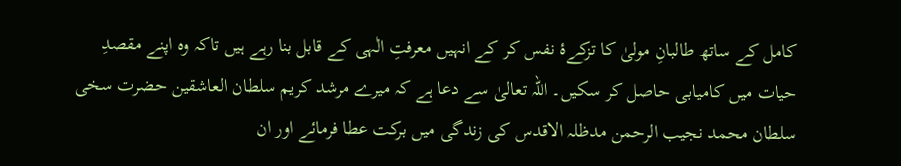کامل کے ساتھ طالبانِ مولیٰ کا تزکےۂ نفس کر کے انہیں معرفتِ الٰہی کے قابل بنا رہے ہیں تاکہ وہ اپنے مقصدِ حیات میں کامیابی حاصل کر سکیں۔ اللہ تعالیٰ سے دعا ہے کہ میرے مرشد کریم سلطان العاشقین حضرت سخی سلطان محمد نجیب الرحمن مدظلہ الاقدس کی زندگی میں برکت عطا فرمائے اور ان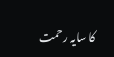کا سایہ رحمت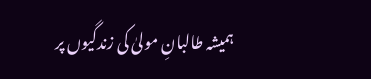ہمیشہ طالبانِ مولیٰ کی زندگیوں پر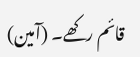قائم رکھے۔ (آمین)